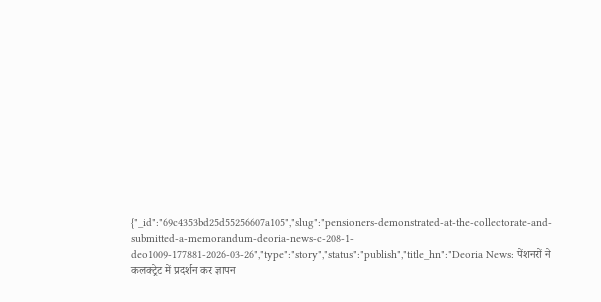{"_id":"69c4353bd25d55256607a105","slug":"pensioners-demonstrated-at-the-collectorate-and-submitted-a-memorandum-deoria-news-c-208-1-deo1009-177881-2026-03-26","type":"story","status":"publish","title_hn":"Deoria News: पेंशनरों ने कलक्ट्रेट में प्रदर्शन कर ज्ञापन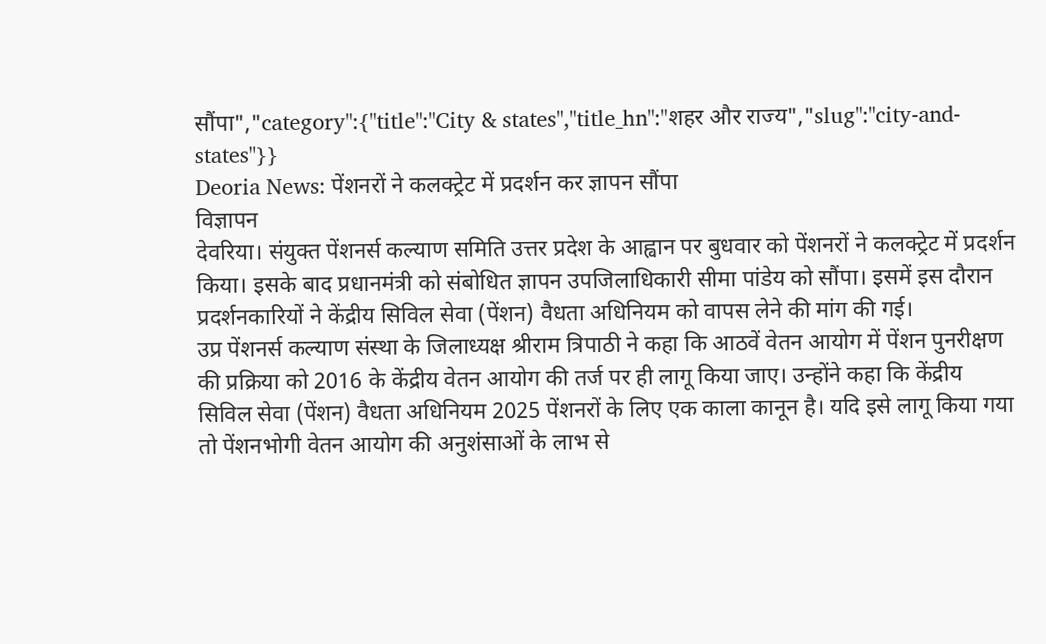सौंपा","category":{"title":"City & states","title_hn":"शहर और राज्य","slug":"city-and-states"}}
Deoria News: पेंशनरों ने कलक्ट्रेट में प्रदर्शन कर ज्ञापन सौंपा
विज्ञापन
देवरिया। संयुक्त पेंशनर्स कल्याण समिति उत्तर प्रदेश के आह्वान पर बुधवार को पेंशनरों ने कलक्ट्रेट में प्रदर्शन किया। इसके बाद प्रधानमंत्री को संबोधित ज्ञापन उपजिलाधिकारी सीमा पांडेय को सौंपा। इसमें इस दौरान प्रदर्शनकारियों ने केंद्रीय सिविल सेवा (पेंशन) वैधता अधिनियम को वापस लेने की मांग की गई।
उप्र पेंशनर्स कल्याण संस्था के जिलाध्यक्ष श्रीराम त्रिपाठी ने कहा कि आठवें वेतन आयोग में पेंशन पुनरीक्षण की प्रक्रिया को 2016 के केंद्रीय वेतन आयोग की तर्ज पर ही लागू किया जाए। उन्होंने कहा कि केंद्रीय सिविल सेवा (पेंशन) वैधता अधिनियम 2025 पेंशनरों के लिए एक काला कानून है। यदि इसे लागू किया गया तो पेंशनभोगी वेतन आयोग की अनुशंसाओं के लाभ से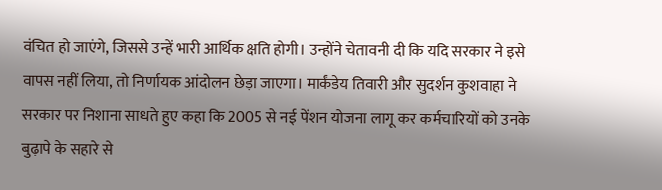वंचित हो जाएंगे, जिससे उन्हें भारी आर्थिक क्षति होगी। उन्होंने चेतावनी दी कि यदि सरकार ने इसे वापस नहीं लिया, तो निर्णायक आंदोलन छेड़ा जाएगा। मार्कंडेय तिवारी और सुदर्शन कुशवाहा ने सरकार पर निशाना साधते हुए कहा कि 2005 से नई पेंशन योजना लागू कर कर्मचारियों को उनके बुढ़ापे के सहारे से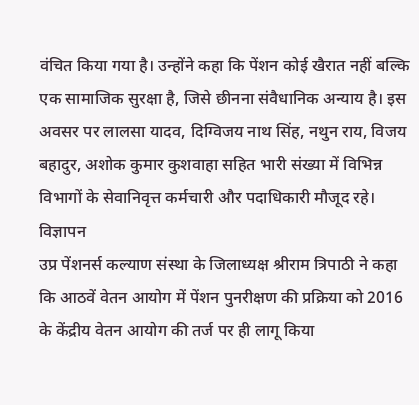वंचित किया गया है। उन्होंने कहा कि पेंशन कोई खैरात नहीं बल्कि एक सामाजिक सुरक्षा है, जिसे छीनना संवैधानिक अन्याय है। इस अवसर पर लालसा यादव, दिग्विजय नाथ सिंह, नथुन राय, विजय बहादुर, अशोक कुमार कुशवाहा सहित भारी संख्या में विभिन्न विभागों के सेवानिवृत्त कर्मचारी और पदाधिकारी मौजूद रहे।
विज्ञापन
उप्र पेंशनर्स कल्याण संस्था के जिलाध्यक्ष श्रीराम त्रिपाठी ने कहा कि आठवें वेतन आयोग में पेंशन पुनरीक्षण की प्रक्रिया को 2016 के केंद्रीय वेतन आयोग की तर्ज पर ही लागू किया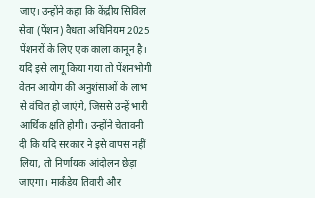जाए। उन्होंने कहा कि केंद्रीय सिविल सेवा (पेंशन) वैधता अधिनियम 2025 पेंशनरों के लिए एक काला कानून है। यदि इसे लागू किया गया तो पेंशनभोगी वेतन आयोग की अनुशंसाओं के लाभ से वंचित हो जाएंगे, जिससे उन्हें भारी आर्थिक क्षति होगी। उन्होंने चेतावनी दी कि यदि सरकार ने इसे वापस नहीं लिया, तो निर्णायक आंदोलन छेड़ा जाएगा। मार्कंडेय तिवारी और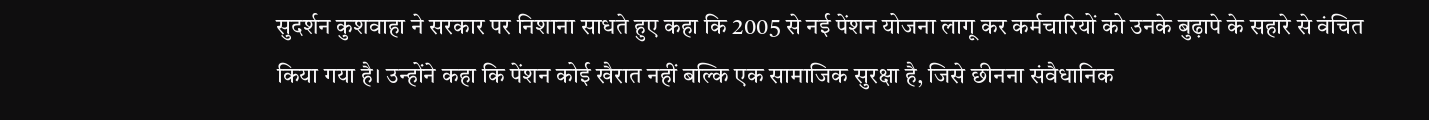सुदर्शन कुशवाहा ने सरकार पर निशाना साधते हुए कहा कि 2005 से नई पेंशन योजना लागू कर कर्मचारियों को उनके बुढ़ापे के सहारे से वंचित किया गया है। उन्होंने कहा कि पेंशन कोई खैरात नहीं बल्कि एक सामाजिक सुरक्षा है, जिसे छीनना संवैधानिक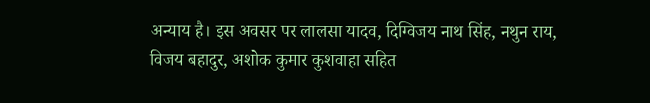अन्याय है। इस अवसर पर लालसा यादव, दिग्विजय नाथ सिंह, नथुन राय, विजय बहादुर, अशोक कुमार कुशवाहा सहित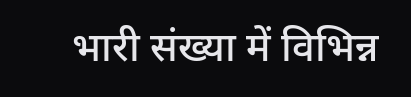भारी संख्या में विभिन्न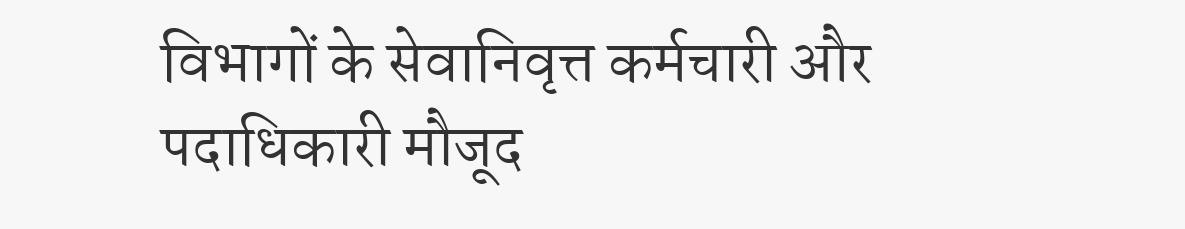विभागों के सेवानिवृत्त कर्मचारी और पदाधिकारी मौजूद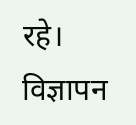रहे।
विज्ञापन